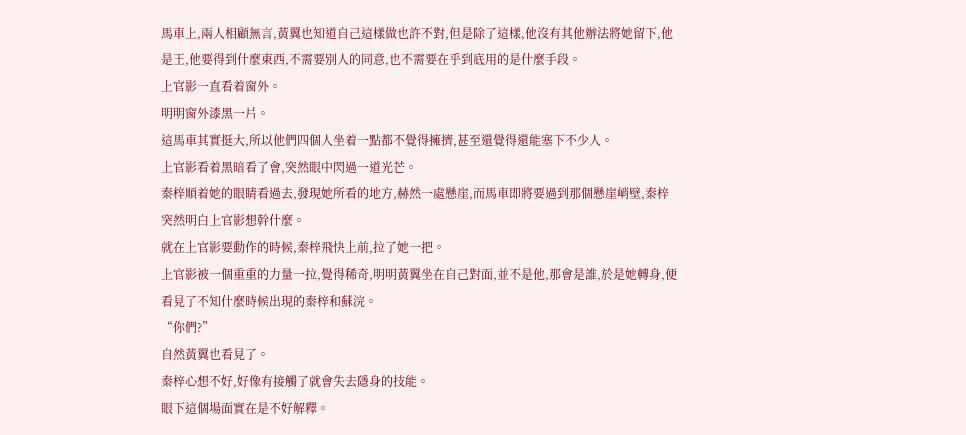馬車上,兩人相顧無言,黃翼也知道自己這樣做也許不對,但是除了這樣,他沒有其他辦法將她留下,他是王,他要得到什麼東西,不需要別人的同意,也不需要在乎到底用的是什麼手段。
上官影一直看着窗外。
明明窗外漆黑一片。
這馬車其實挺大,所以他們四個人坐着一點都不覺得擁擠,甚至還覺得還能塞下不少人。
上官影看着黑暗看了會,突然眼中閃過一道光芒。
秦梓順着她的眼睛看過去,發現她所看的地方,赫然一處懸崖,而馬車即將要過到那個懸崖峭壁,秦梓突然明白上官影想幹什麼。
就在上官影要動作的時候,秦梓飛快上前,拉了她一把。
上官影被一個重重的力量一拉,覺得稀奇,明明黃翼坐在自己對面,並不是他,那會是誰,於是她轉身,便看見了不知什麼時候出現的秦梓和蘇浣。
“你們?”
自然黃翼也看見了。
秦梓心想不好,好像有接觸了就會失去隱身的技能。
眼下這個場面實在是不好解釋。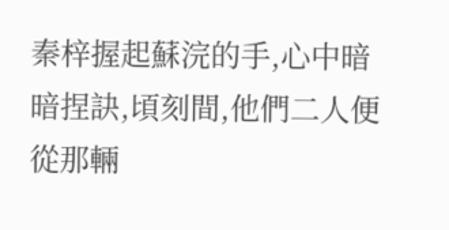秦梓握起蘇浣的手,心中暗暗捏訣,頃刻間,他們二人便從那輛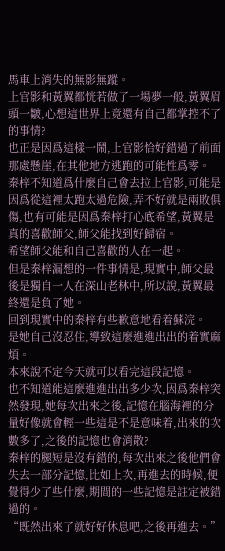馬車上消失的無影無蹤。
上官影和黃翼都恍若做了一場夢一般,黃翼眉頭一皺,心想這世界上竟還有自己都掌控不了的事情?
也正是因爲這樣一鬧,上官影恰好錯過了前面那處懸崖,在其他地方逃跑的可能性爲零。
秦梓不知道爲什麼自己會去拉上官影,可能是因爲從這裡太跑太過危險,弄不好就是兩敗俱傷,也有可能是因爲秦梓打心底希望,黃翼是真的喜歡師父,師父能找到好歸宿。
希望師父能和自己喜歡的人在一起。
但是秦梓漏想的一件事情是,現實中,師父最後是獨自一人在深山老林中,所以說,黃翼最終還是負了她。
回到現實中的秦梓有些歉意地看着蘇浣。
是她自己沒忍住,導致這麼進進出出的着實麻煩。
本來說不定今天就可以看完這段記憶。
也不知道能這麼進進出出多少次,因爲秦梓突然發現,她每次出來之後,記憶在腦海裡的分量好像就會輕一些這是不是意味着,出來的次數多了,之後的記憶也會消散?
秦梓的腿短是沒有錯的,每次出來之後他們會失去一部分記憶,比如上次,再進去的時候,便覺得少了些什麼,期間的一些記憶是註定被錯過的。
“既然出來了就好好休息吧,之後再進去。”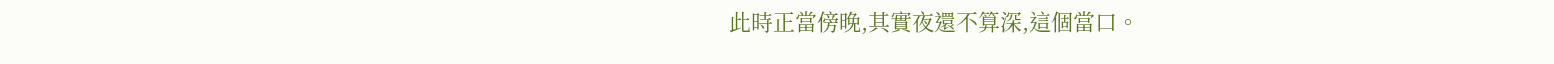此時正當傍晚,其實夜還不算深,這個當口。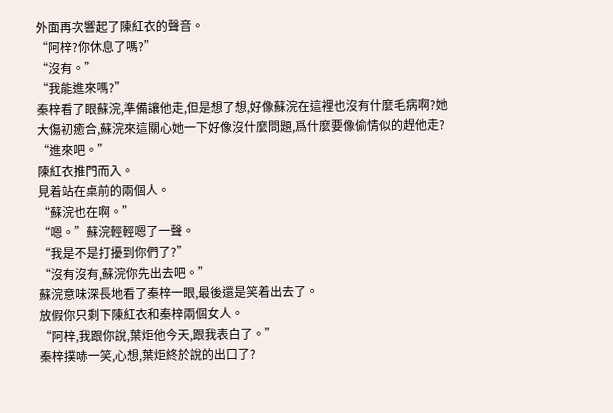外面再次響起了陳紅衣的聲音。
“阿梓?你休息了嗎?”
“沒有。”
“我能進來嗎?”
秦梓看了眼蘇浣,準備讓他走,但是想了想,好像蘇浣在這裡也沒有什麼毛病啊?她大傷初癒合,蘇浣來這關心她一下好像沒什麼問題,爲什麼要像偷情似的趕他走?
“進來吧。”
陳紅衣推門而入。
見着站在桌前的兩個人。
“蘇浣也在啊。”
“嗯。”蘇浣輕輕嗯了一聲。
“我是不是打擾到你們了?”
“沒有沒有,蘇浣你先出去吧。”
蘇浣意味深長地看了秦梓一眼,最後還是笑着出去了。
放假你只剩下陳紅衣和秦梓兩個女人。
“阿梓,我跟你說,葉炬他今天,跟我表白了。”
秦梓撲哧一笑,心想,葉炬終於說的出口了?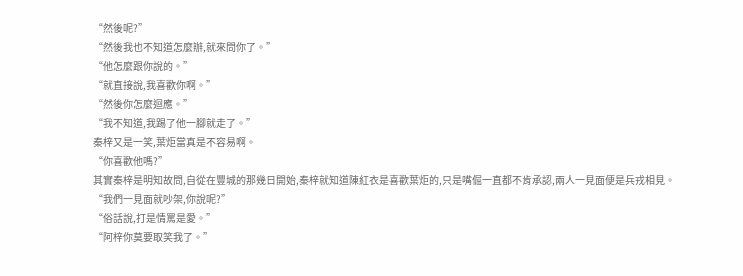“然後呢?”
“然後我也不知道怎麼辦,就來問你了。”
“他怎麼跟你說的。”
“就直接說,我喜歡你啊。”
“然後你怎麼迴應。”
“我不知道,我踢了他一腳就走了。”
秦梓又是一笑,葉炬當真是不容易啊。
“你喜歡他嗎?”
其實秦梓是明知故問,自從在豐城的那幾日開始,秦梓就知道陳紅衣是喜歡葉炬的,只是嘴倔一直都不肯承認,兩人一見面便是兵戎相見。
“我們一見面就吵架,你說呢?”
“俗話說,打是情罵是愛。”
“阿梓你莫要取笑我了。”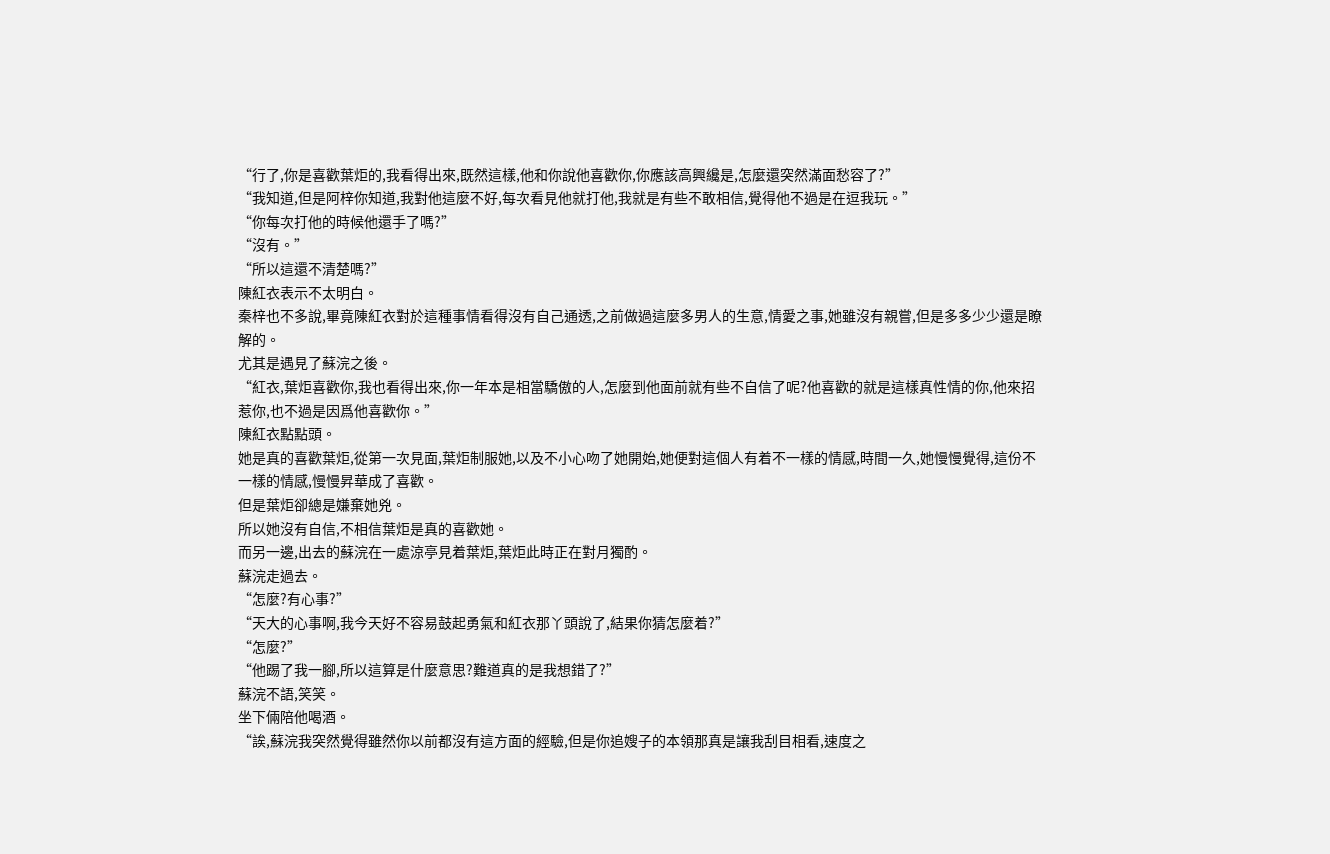“行了,你是喜歡葉炬的,我看得出來,既然這樣,他和你說他喜歡你,你應該高興纔是,怎麼還突然滿面愁容了?”
“我知道,但是阿梓你知道,我對他這麼不好,每次看見他就打他,我就是有些不敢相信,覺得他不過是在逗我玩。”
“你每次打他的時候他還手了嗎?”
“沒有。”
“所以這還不清楚嗎?”
陳紅衣表示不太明白。
秦梓也不多說,畢竟陳紅衣對於這種事情看得沒有自己通透,之前做過這麼多男人的生意,情愛之事,她雖沒有親嘗,但是多多少少還是瞭解的。
尤其是遇見了蘇浣之後。
“紅衣,葉炬喜歡你,我也看得出來,你一年本是相當驕傲的人,怎麼到他面前就有些不自信了呢?他喜歡的就是這樣真性情的你,他來招惹你,也不過是因爲他喜歡你。”
陳紅衣點點頭。
她是真的喜歡葉炬,從第一次見面,葉炬制服她,以及不小心吻了她開始,她便對這個人有着不一樣的情感,時間一久,她慢慢覺得,這份不一樣的情感,慢慢昇華成了喜歡。
但是葉炬卻總是嫌棄她兇。
所以她沒有自信,不相信葉炬是真的喜歡她。
而另一邊,出去的蘇浣在一處涼亭見着葉炬,葉炬此時正在對月獨酌。
蘇浣走過去。
“怎麼?有心事?”
“天大的心事啊,我今天好不容易鼓起勇氣和紅衣那丫頭說了,結果你猜怎麼着?”
“怎麼?”
“他踢了我一腳,所以這算是什麼意思?難道真的是我想錯了?”
蘇浣不語,笑笑。
坐下倆陪他喝酒。
“誒,蘇浣我突然覺得雖然你以前都沒有這方面的經驗,但是你追嫂子的本領那真是讓我刮目相看,速度之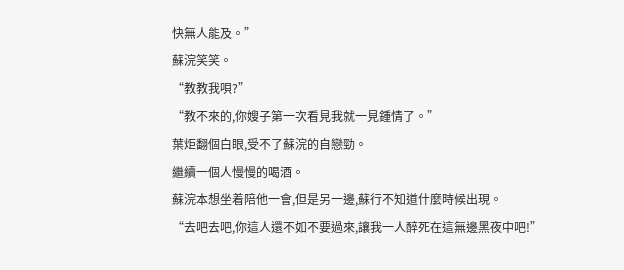快無人能及。”
蘇浣笑笑。
“教教我唄?”
“教不來的,你嫂子第一次看見我就一見鍾情了。”
葉炬翻個白眼,受不了蘇浣的自戀勁。
繼續一個人慢慢的喝酒。
蘇浣本想坐着陪他一會,但是另一邊,蘇行不知道什麼時候出現。
“去吧去吧,你這人還不如不要過來,讓我一人醉死在這無邊黑夜中吧!”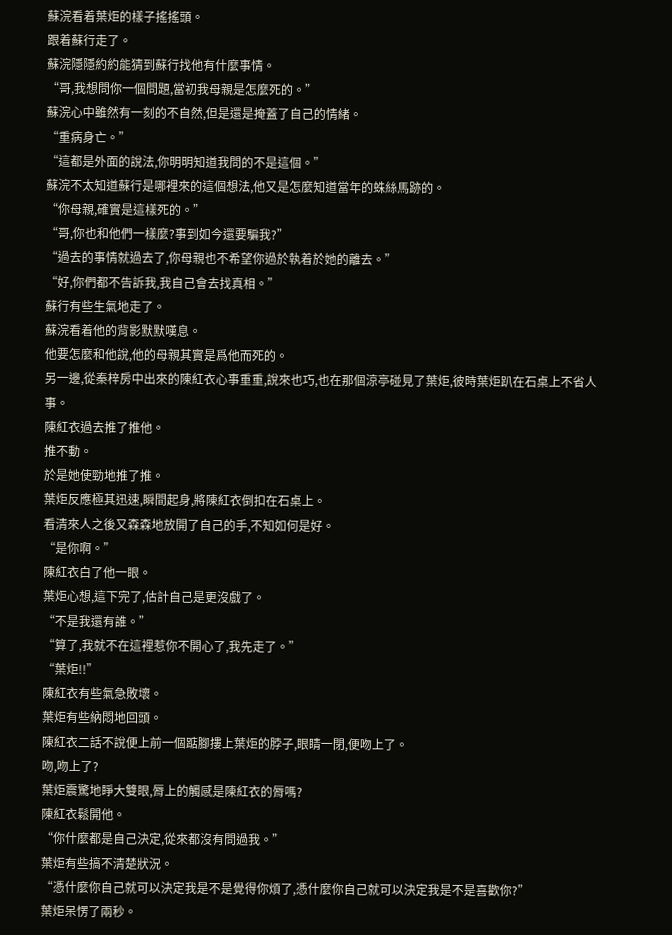蘇浣看着葉炬的樣子搖搖頭。
跟着蘇行走了。
蘇浣隱隱約約能猜到蘇行找他有什麼事情。
“哥,我想問你一個問題,當初我母親是怎麼死的。”
蘇浣心中雖然有一刻的不自然,但是還是掩蓋了自己的情緒。
“重病身亡。”
“這都是外面的說法,你明明知道我問的不是這個。”
蘇浣不太知道蘇行是哪裡來的這個想法,他又是怎麼知道當年的蛛絲馬跡的。
“你母親,確實是這樣死的。”
“哥,你也和他們一樣麼?事到如今還要騙我?”
“過去的事情就過去了,你母親也不希望你過於執着於她的離去。”
“好,你們都不告訴我,我自己會去找真相。”
蘇行有些生氣地走了。
蘇浣看着他的背影默默嘆息。
他要怎麼和他說,他的母親其實是爲他而死的。
另一邊,從秦梓房中出來的陳紅衣心事重重,說來也巧,也在那個涼亭碰見了葉炬,彼時葉炬趴在石桌上不省人事。
陳紅衣過去推了推他。
推不動。
於是她使勁地推了推。
葉炬反應極其迅速,瞬間起身,將陳紅衣倒扣在石桌上。
看清來人之後又森森地放開了自己的手,不知如何是好。
“是你啊。”
陳紅衣白了他一眼。
葉炬心想,這下完了,估計自己是更沒戲了。
“不是我還有誰。”
“算了,我就不在這裡惹你不開心了,我先走了。”
“葉炬!!”
陳紅衣有些氣急敗壞。
葉炬有些納悶地回頭。
陳紅衣二話不說便上前一個踮腳摟上葉炬的脖子,眼睛一閉,便吻上了。
吻,吻上了?
葉炬震驚地睜大雙眼,脣上的觸感是陳紅衣的脣嗎?
陳紅衣鬆開他。
“你什麼都是自己決定,從來都沒有問過我。”
葉炬有些搞不清楚狀況。
“憑什麼你自己就可以決定我是不是覺得你煩了,憑什麼你自己就可以決定我是不是喜歡你?”
葉炬呆愣了兩秒。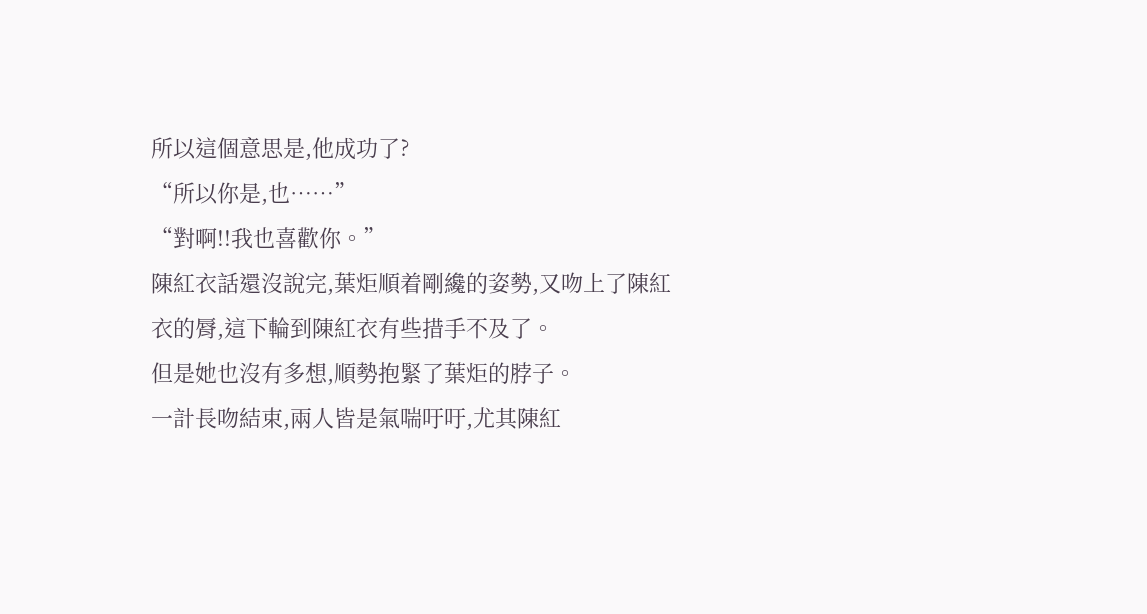所以這個意思是,他成功了?
“所以你是,也……”
“對啊!!我也喜歡你。”
陳紅衣話還沒說完,葉炬順着剛纔的姿勢,又吻上了陳紅衣的脣,這下輪到陳紅衣有些措手不及了。
但是她也沒有多想,順勢抱緊了葉炬的脖子。
一計長吻結束,兩人皆是氣喘吁吁,尤其陳紅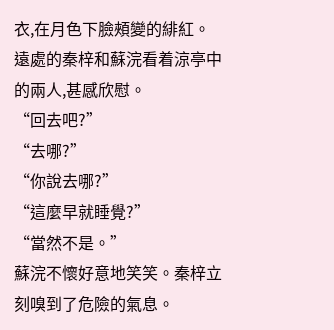衣,在月色下臉頰變的緋紅。
遠處的秦梓和蘇浣看着涼亭中的兩人,甚感欣慰。
“回去吧?”
“去哪?”
“你說去哪?”
“這麼早就睡覺?”
“當然不是。”
蘇浣不懷好意地笑笑。秦梓立刻嗅到了危險的氣息。